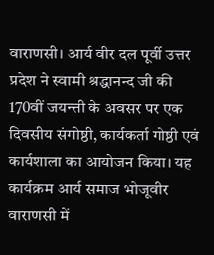वाराणसी। आर्य वीर दल पूर्वी उत्तर प्रदेश ने स्वामी श्रद्धानन्द जी की 170वीं जयन्ती के अवसर पर एक दिवसीय संगोष्ठी, कार्यकर्ता गोष्ठी एवं कार्यशाला का आयोजन किया। यह कार्यक्रम आर्य समाज भोजूवीर वाराणसी में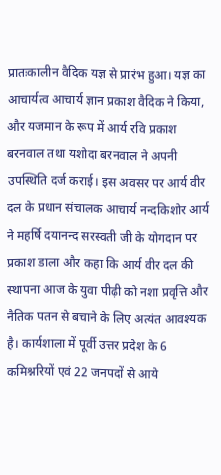प्रातःकालीन वैदिक यज्ञ से प्रारंभ हुआ। यज्ञ का आचार्यत्व आचार्य ज्ञान प्रकाश वैदिक ने किया, और यजमान के रूप में आर्य रवि प्रकाश बरनवाल तथा यशोदा बरनवाल ने अपनी उपस्थिति दर्ज कराई। इस अवसर पर आर्य वीर दल के प्रधान संचालक आचार्य नन्दकिशोर आर्य ने महर्षि दयानन्द सरस्वती जी के योगदान पर प्रकाश डाला और कहा कि आर्य वीर दल की स्थापना आज के युवा पीढ़ी को नशा प्रवृत्ति और नैतिक पतन से बचाने के लिए अत्यंत आवश्यक है। कार्यशाला में पूर्वी उत्तर प्रदेश के 6 कमिश्नरियों एवं 22 जनपदों से आये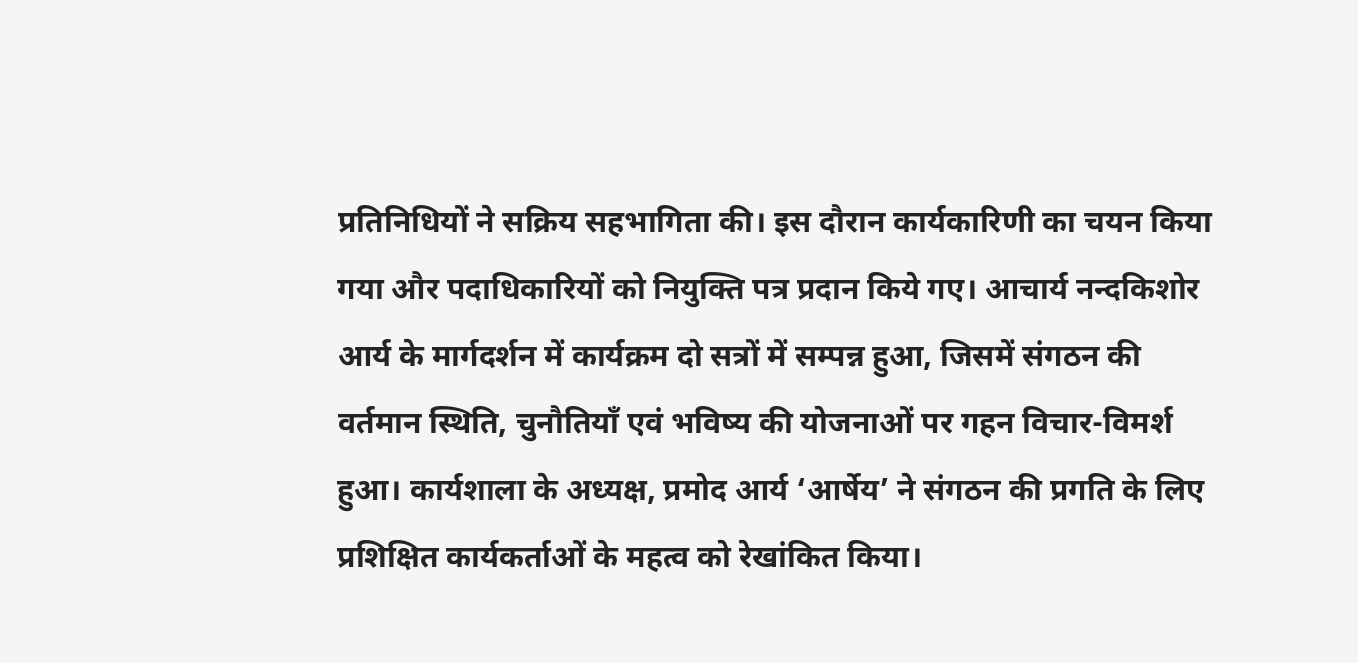प्रतिनिधियों ने सक्रिय सहभागिता की। इस दौरान कार्यकारिणी का चयन किया गया और पदाधिकारियों को नियुक्ति पत्र प्रदान किये गए। आचार्य नन्दकिशोर आर्य के मार्गदर्शन में कार्यक्रम दो सत्रों में सम्पन्न हुआ, जिसमें संगठन की वर्तमान स्थिति, चुनौतियाँ एवं भविष्य की योजनाओं पर गहन विचार-विमर्श हुआ। कार्यशाला के अध्यक्ष, प्रमोद आर्य ‘आर्षेय’ ने संगठन की प्रगति के लिए प्रशिक्षित कार्यकर्ताओं के महत्व को रेखांकित किया।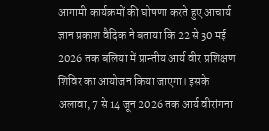आगामी कार्यक्रमों की घोषणा करते हुए आचार्य ज्ञान प्रकाश वैदिक ने बताया कि 22 से 30 मई 2026 तक बलिया में प्रान्तीय आर्य वीर प्रशिक्षण शिविर का आयोजन किया जाएगा। इसके अलावा, 7 से 14 जून 2026 तक आर्य वीरांगना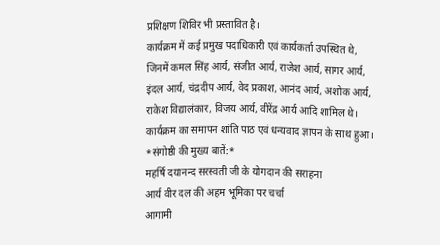प्रशिक्षण शिविर भी प्रस्तावित है।
कार्यक्रम में कई प्रमुख पदाधिकारी एवं कार्यकर्ता उपस्थित थे, जिनमें कमल सिंह आर्य, संजीत आर्य, राजेश आर्य, सागर आर्य, इंदल आर्य, चंद्रदीप आर्य, वेद प्रकाश, आनंद आर्य, अशोक आर्य, राकेश विद्यालंकार, विजय आर्य, वीरेंद्र आर्य आदि शामिल थे। कार्यक्रम का समापन शांति पाठ एवं धन्यवाद ज्ञापन के साथ हुआ।
*संगोष्ठी की मुख्य बातें:*
महर्षि दयानन्द सरस्वती जी के योगदान की सराहना
आर्य वीर दल की अहम भूमिका पर चर्चा
आगामी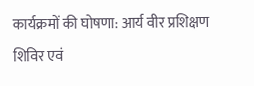कार्यक्रमों की घोषणा: आर्य वीर प्रशिक्षण शिविर एवं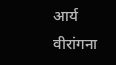आर्य वीरांगना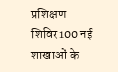प्रशिक्षण शिविर100 नई शाखाओं के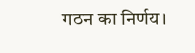गठन का निर्णय।